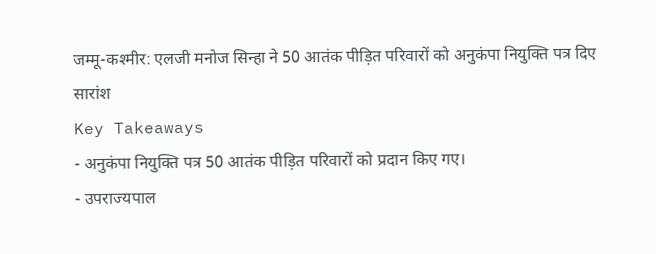जम्मू-कश्मीर: एलजी मनोज सिन्हा ने 50 आतंक पीड़ित परिवारों को अनुकंपा नियुक्ति पत्र दिए
सारांश
Key Takeaways
- अनुकंपा नियुक्ति पत्र 50 आतंक पीड़ित परिवारों को प्रदान किए गए।
- उपराज्यपाल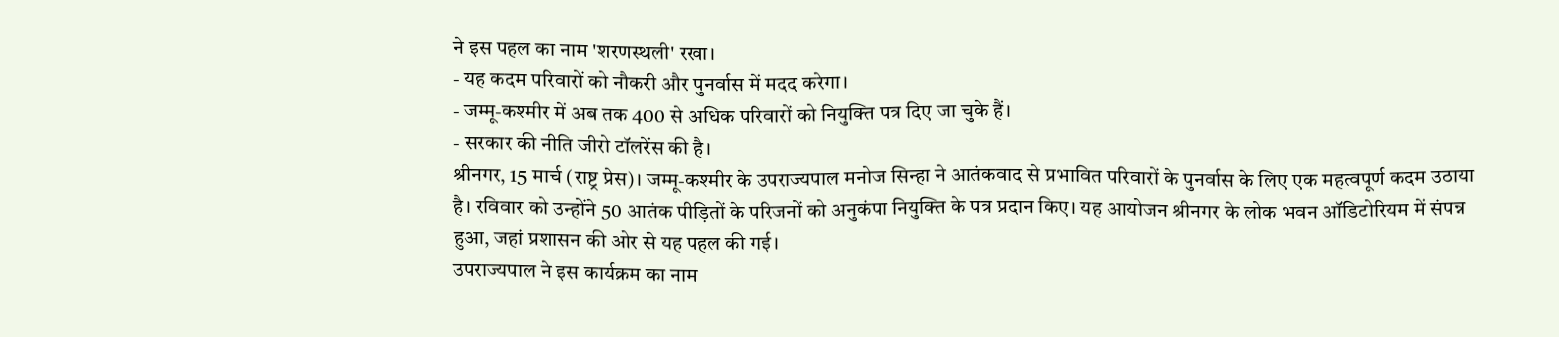ने इस पहल का नाम 'शरणस्थली' रखा।
- यह कदम परिवारों को नौकरी और पुनर्वास में मदद करेगा।
- जम्मू-कश्मीर में अब तक 400 से अधिक परिवारों को नियुक्ति पत्र दिए जा चुके हैं।
- सरकार की नीति जीरो टॉलरेंस की है।
श्रीनगर, 15 मार्च (राष्ट्र प्रेस)। जम्मू-कश्मीर के उपराज्यपाल मनोज सिन्हा ने आतंकवाद से प्रभावित परिवारों के पुनर्वास के लिए एक महत्वपूर्ण कदम उठाया है। रविवार को उन्होंने 50 आतंक पीड़ितों के परिजनों को अनुकंपा नियुक्ति के पत्र प्रदान किए। यह आयोजन श्रीनगर के लोक भवन ऑडिटोरियम में संपन्न हुआ, जहां प्रशासन की ओर से यह पहल की गई।
उपराज्यपाल ने इस कार्यक्रम का नाम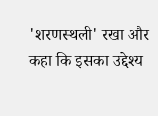'शरणस्थली' रखा और कहा कि इसका उद्देश्य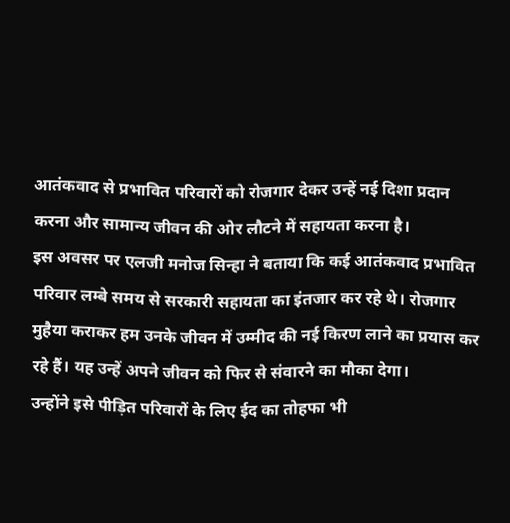आतंकवाद से प्रभावित परिवारों को रोजगार देकर उन्हें नई दिशा प्रदान करना और सामान्य जीवन की ओर लौटने में सहायता करना है।
इस अवसर पर एलजी मनोज सिन्हा ने बताया कि कई आतंकवाद प्रभावित परिवार लम्बे समय से सरकारी सहायता का इंतजार कर रहे थे। रोजगार मुहैया कराकर हम उनके जीवन में उम्मीद की नई किरण लाने का प्रयास कर रहे हैं। यह उन्हें अपने जीवन को फिर से संवारने का मौका देगा।
उन्होंने इसे पीड़ित परिवारों के लिए ईद का तोहफा भी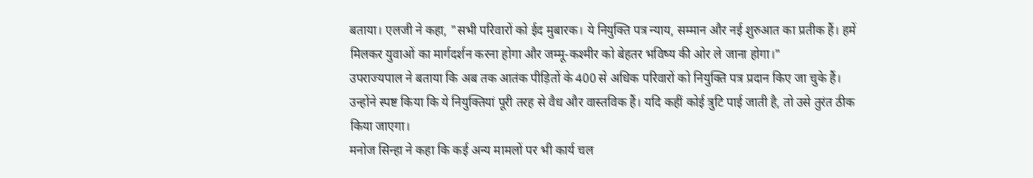बताया। एलजी ने कहा, "सभी परिवारों को ईद मुबारक। ये नियुक्ति पत्र न्याय, सम्मान और नई शुरुआत का प्रतीक हैं। हमें मिलकर युवाओं का मार्गदर्शन करना होगा और जम्मू-कश्मीर को बेहतर भविष्य की ओर ले जाना होगा।"
उपराज्यपाल ने बताया कि अब तक आतंक पीड़ितों के 400 से अधिक परिवारों को नियुक्ति पत्र प्रदान किए जा चुके हैं। उन्होंने स्पष्ट किया कि ये नियुक्तियां पूरी तरह से वैध और वास्तविक हैं। यदि कहीं कोई त्रुटि पाई जाती है, तो उसे तुरंत ठीक किया जाएगा।
मनोज सिन्हा ने कहा कि कई अन्य मामलों पर भी कार्य चल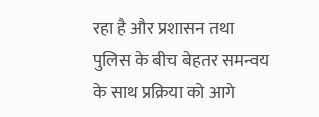रहा है और प्रशासन तथा पुलिस के बीच बेहतर समन्वय के साथ प्रक्रिया को आगे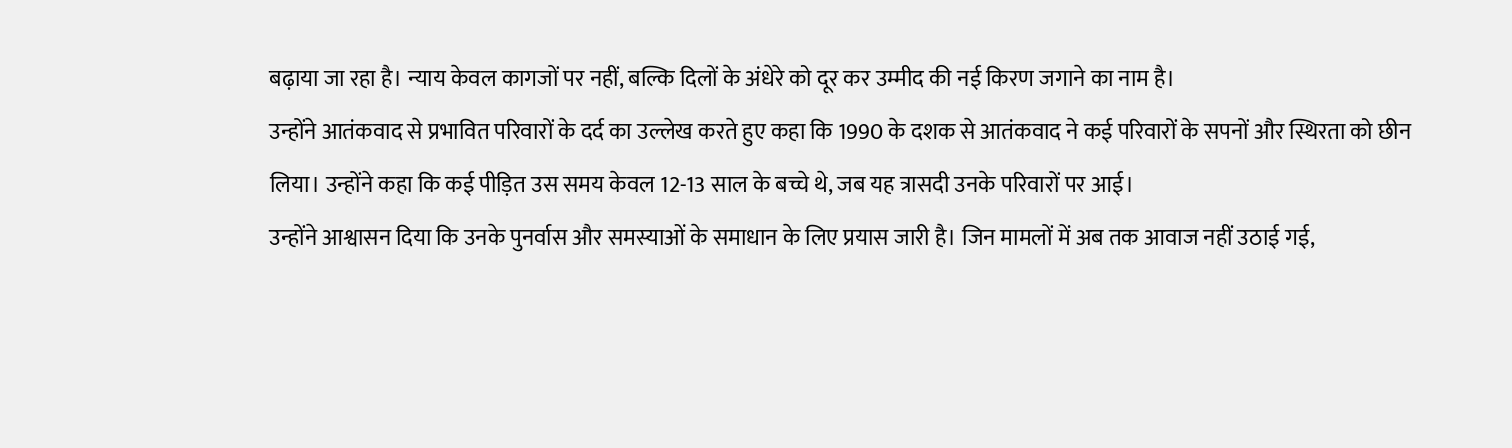बढ़ाया जा रहा है। न्याय केवल कागजों पर नहीं, बल्कि दिलों के अंधेरे को दूर कर उम्मीद की नई किरण जगाने का नाम है।
उन्होंने आतंकवाद से प्रभावित परिवारों के दर्द का उल्लेख करते हुए कहा कि 1990 के दशक से आतंकवाद ने कई परिवारों के सपनों और स्थिरता को छीन लिया। उन्होंने कहा कि कई पीड़ित उस समय केवल 12-13 साल के बच्चे थे, जब यह त्रासदी उनके परिवारों पर आई।
उन्होंने आश्वासन दिया कि उनके पुनर्वास और समस्याओं के समाधान के लिए प्रयास जारी है। जिन मामलों में अब तक आवाज नहीं उठाई गई,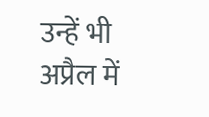उन्हें भी अप्रैल में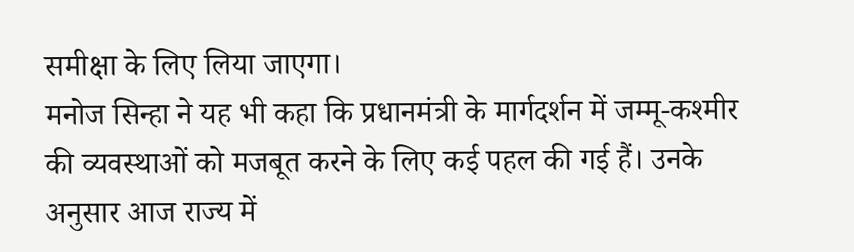समीक्षा के लिए लिया जाएगा।
मनोज सिन्हा ने यह भी कहा कि प्रधानमंत्री के मार्गदर्शन में जम्मू-कश्मीर की व्यवस्थाओं को मजबूत करने के लिए कई पहल की गई हैं। उनके अनुसार आज राज्य में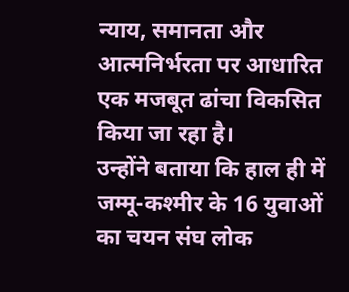न्याय, समानता और आत्मनिर्भरता पर आधारित एक मजबूत ढांचा विकसित किया जा रहा है।
उन्होंने बताया कि हाल ही में जम्मू-कश्मीर के 16 युवाओं का चयन संघ लोक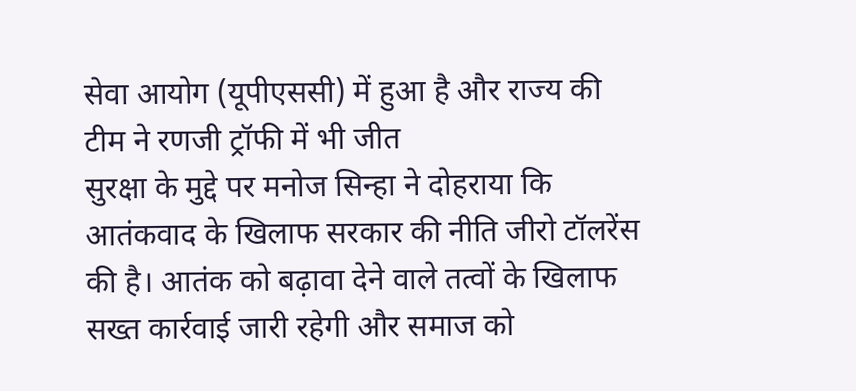सेवा आयोग (यूपीएससी) में हुआ है और राज्य की टीम ने रणजी ट्रॉफी में भी जीत
सुरक्षा के मुद्दे पर मनोज सिन्हा ने दोहराया कि आतंकवाद के खिलाफ सरकार की नीति जीरो टॉलरेंस की है। आतंक को बढ़ावा देने वाले तत्वों के खिलाफ सख्त कार्रवाई जारी रहेगी और समाज को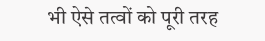भी ऐसे तत्वों को पूरी तरह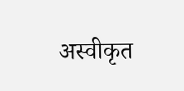अस्वीकृत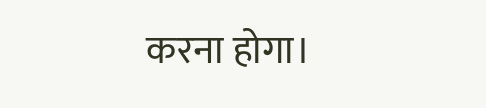करना होगा।